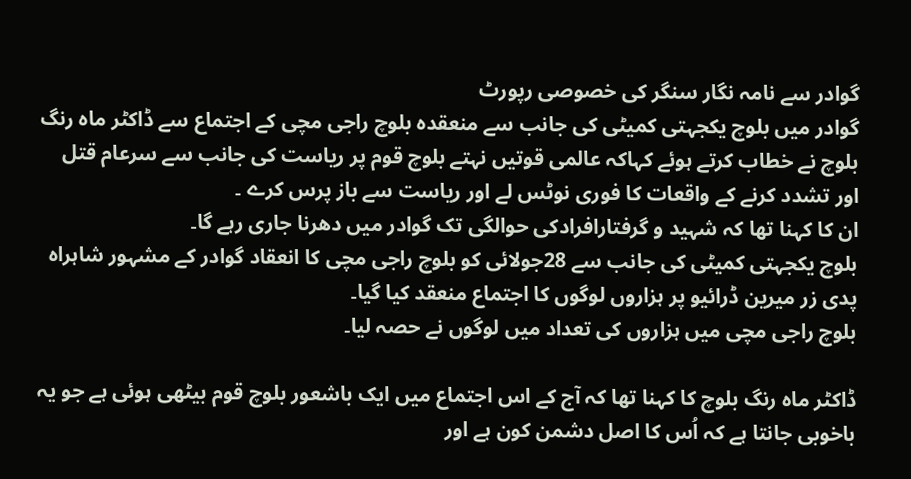گوادر سے نامہ نگار سنگر کی خصوصی رپورٹ
گوادر میں بلوچ یکجہتی کمیٹی کی جانب سے منعقدہ بلوچ راجی مچی کے اجتماع سے ڈاکٹر ماہ رنگ بلوچ نے خطاب کرتے ہوئے کہاکہ عالمی قوتیں نہتے بلوچ قوم پر ریاست کی جانب سے سرعام قتل اور تشدد کرنے کے واقعات کا فوری نوٹس لے اور ریاست سے باز پرس کرے ۔
ان کا کہنا تھا کہ شہید و گرفتارافرادکی حوالگی تک گوادر میں دھرنا جاری رہے گا۔
بلوچ یکجہتی کمیٹی کی جانب سے 28جولائی کو بلوچ راجی مچی کا انعقاد گوادر کے مشہور شاہراہ پدی زر میرین ڈرائیو پر ہزاروں لوگوں کا اجتماع منعقد کیا گیا۔
بلوچ راجی مچی میں ہزاروں کی تعداد میں لوگوں نے حصہ لیا۔

ڈاکٹر ماہ رنگ بلوچ کا کہنا تھا کہ آج کے اس اجتماع میں ایک باشعور بلوچ قوم بیٹھی ہوئی ہے جو یہ باخوبی جانتا ہے کہ اُس کا اصل دشمن کون ہے اور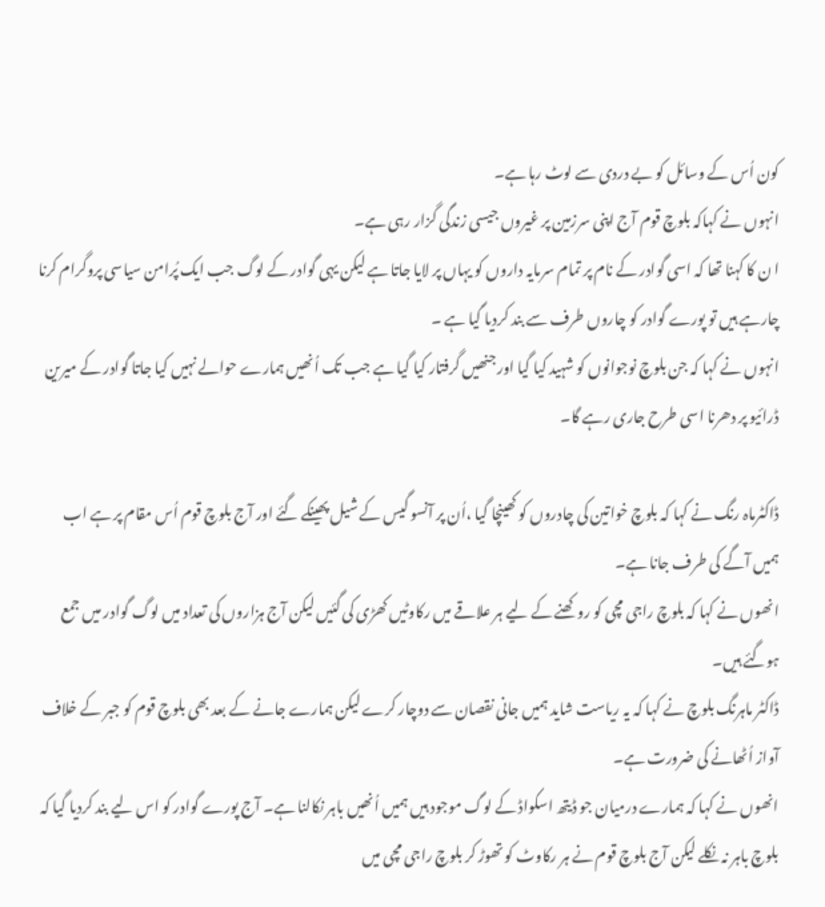کون اُس کے وسائل کو بے دردی سے لوٹ رہا ہے۔
انہوں نے کہاکہ بلوچ قوم آج اپنی سرزمین پر غیروں جیسی زندگی گزار رہی ہے۔
ا ن کا کہنا تھا کہ اسی گوادر کے نام پر تمام سرمایہ داروں کو یہاں پر لایا جاتا ہے لیکن یہی گوادر کے لوگ جب ایک پُرامن سیاسی پروگرام کرنا چارہے ہیں تو پورے گوادر کو چاروں طرف سے بند کردیا گیا ہے ۔
انہوں نے کہا کہ جن بلوچ نوجوانوں کو شہید کیا گیا اور جنھیں گرفتار کیا گیا ہے جب تک اُنھیں ہمارے حوالے نہیں کیا جاتا گوادر کے میرین ڈرائیو پر دھرنا اسی طرح جاری رہے گا۔

ڈاکٹرماہ رنگ نے کہا کہ بلوچ خواتین کی چادروں کو کھینچا گیا ،اُن پر آنسو گیس کے شیل پھینکے گئے اور آج بلوچ قوم اُس مقام پر ہے اب ہمیں آگے کی طرف جانا ہے۔
انھوں نے کہا کہ بلوچ راجی مچی کو روکھنے کے لیے ہر علاقے میں رکاوٹیں کھڑی کی گئیں لیکن آج ہزاروں کی تعداد میں لوگ گوادر میں جمع ہوگئے ہیں۔
ڈاکٹر ماہرنگ بلوچ نے کہا کہ یہ ریاست شاید ہمیں جانی نقصان سے دوچار کرے لیکن ہمارے جانے کے بعد بھی بلوچ قوم کو جبر کے خلاف آواز اُٹھانے کی ضرورت ہے۔
انھوں نے کہا کہ ہمارے درمیان جو ڈیتھ اسکواڈ کے لوگ موجود ہیں ہمیں اُنھیں باہر نکالنا ہے۔ آج پورے گوادر کو اس لیے بند کردیا گیا کہ بلوچ باہر نہ نکلے لیکن آج بلوچ قوم نے ہر رکاوٹ کو تھوڑ کر بلوچ راجی مچی میں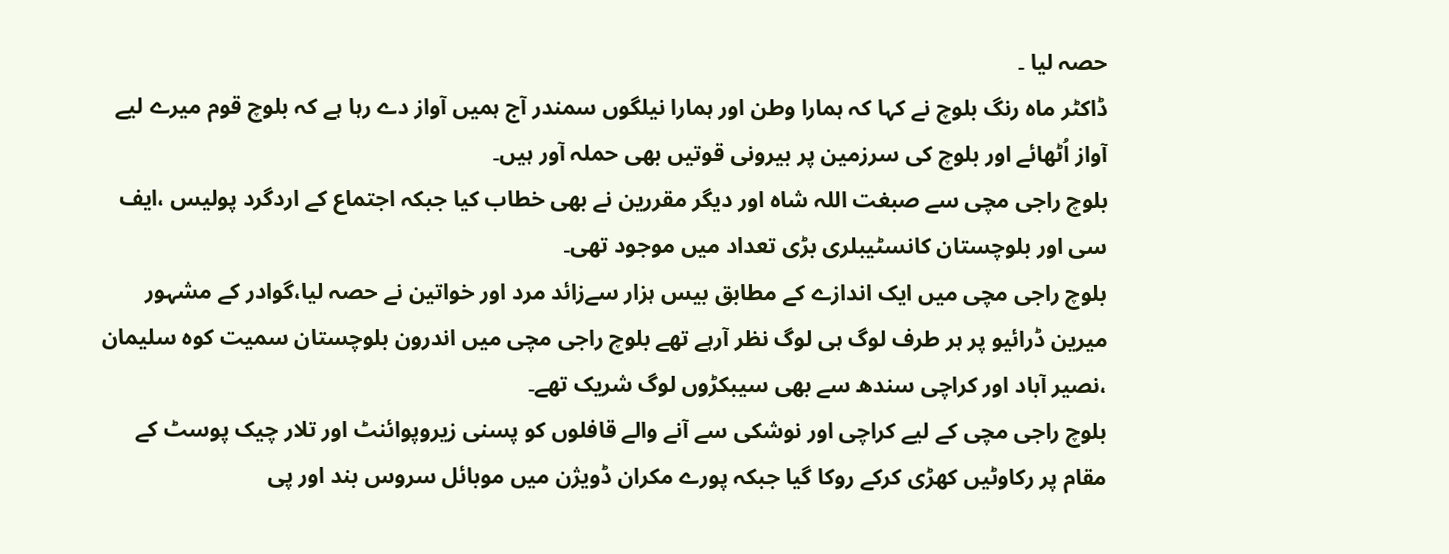حصہ لیا ۔
ڈاکٹر ماہ رنگ بلوچ نے کہا کہ ہمارا وطن اور ہمارا نیلگوں سمندر آج ہمیں آواز دے رہا ہے کہ بلوچ قوم میرے لیے آواز اُٹھائے اور بلوچ کی سرزمین پر بیرونی قوتیں بھی حملہ آور ہیں۔
بلوچ راجی مچی سے صبغت اللہ شاہ اور دیگر مقررین نے بھی خطاب کیا جبکہ اجتماع کے اردگرد پولیس ،ایف سی اور بلوچستان کانسٹیبلری بڑی تعداد میں موجود تھی۔
بلوچ راجی مچی میں ایک اندازے کے مطابق بیس ہزار سےزائد مرد اور خواتین نے حصہ لیا،گوادر کے مشہور میرین ڈرائیو پر ہر طرف لوگ ہی لوگ نظر آرہے تھے بلوچ راجی مچی میں اندرون بلوچستان سمیت کوہ سلیمان ،نصیر آباد اور کراچی سندھ سے بھی سیبکڑوں لوگ شریک تھے۔
بلوچ راجی مچی کے لیے کراچی اور نوشکی سے آنے والے قافلوں کو پسنی زیروپوائنٹ اور تلار چیک پوسٹ کے مقام پر رکاوٹیں کھڑی کرکے روکا گیا جبکہ پورے مکران ڈویژن میں موبائل سروس بند اور پی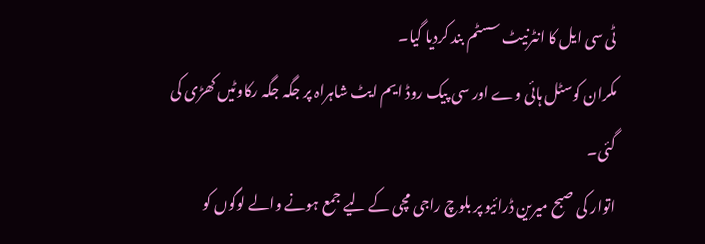ٹی سی ایل کا انٹرنیٹ سسٹم بند کردیا گیا۔
مکران کوسٹل ہائی وے اور سی پیک روڈ ایم ایٹ شاہراہ پر جگہ جگہ رکاوٹیں کھڑی کی گئی۔
اتوار کی صبح میرین ڈرائیو پر بلوچ راجی مچی کے لیے جمع ہونے والے لوگوں کو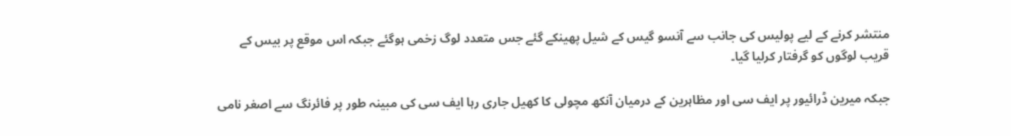منتشر کرنے کے لیے پولیس کی جانب سے آنسو گیس کے شیل پھینکے گئے جس متعدد لوگ زخمی ہوگئے جبکہ اس موقع پر بیس کے قریب لوگوں کو گرفتار کرلیا گیا۔

جبکہ میرین ڈرائیور پر ایف سی اور مظاہرین کے درمیان آنکھ مچولی کا کھیل جاری رہا ایف سی کی مبینہ طور پر فائرنگ سے اصغر نامی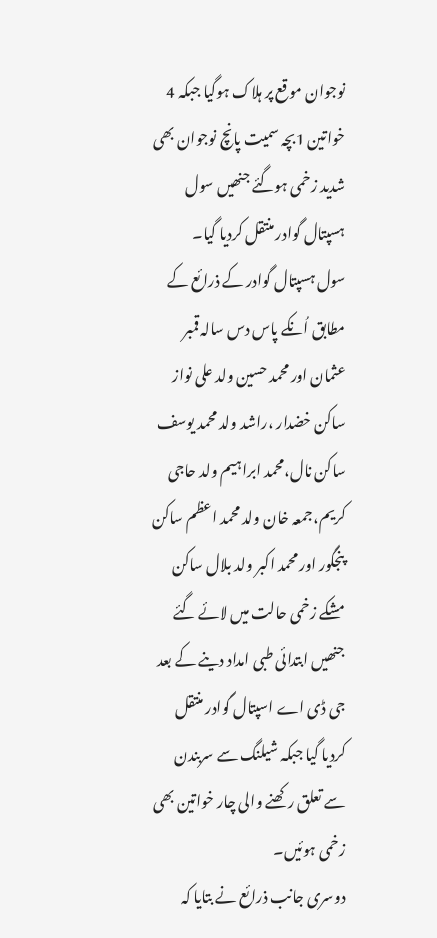نوجوان موقع پر ہلاک ہوگیا جبکہ 4 خواتین 1بچہ سمیت پانچ نوجوان بھی شدید زخمی ہوگئے جنھیں سول ہسپتال گوادر منتقل کردیا گیا۔
سول ہسپتال گوادر کے ذرائع کے مطابق اُنکے پاس دس سالہ قمبر عثمان اور محمد حسین ولد علی نواز ساکن خضدار ،راشد ولد محمد یوسف ساکن نال،محمد ابراہیم ولد حاجی کریم،جمعہ خان ولد محمد اعظم ساکن پنجگور اور محمد اکبر ولد بلال ساکن مشکے زخمی حالت میں لائے گئے جنھیں ابتدائی طبی امداد دینے کے بعد جی ڈی اے اسپتال گوادر منتقل کردیا گیا جبکہ شیلنگ سے سربندن سے تعلق رکھنے والی چار خواتین بھی زخمی ہوئیں۔
دوسری جانب ذرائع نے بتایا کہ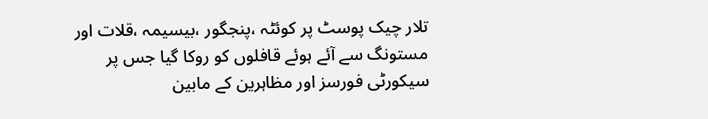تلار چیک پوسٹ پر کوئٹہ ،پنجگور ،بیسیمہ ،قلات اور مستونگ سے آئے ہوئے قافلوں کو روکا گیا جس پر سیکورٹی فورسز اور مظاہرین کے مابین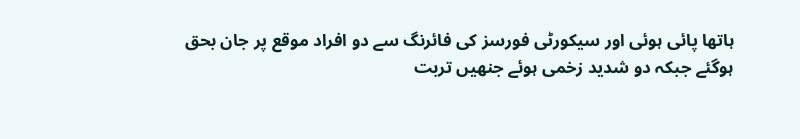ہاتھا پائی ہوئی اور سیکورٹی فورسز کی فائرنگ سے دو افراد موقع پر جان بحق ہوگئے جبکہ دو شدید زخمی ہوئے جنھیں تربت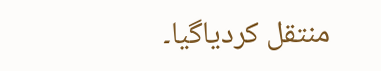منتقل کردیاگیا۔